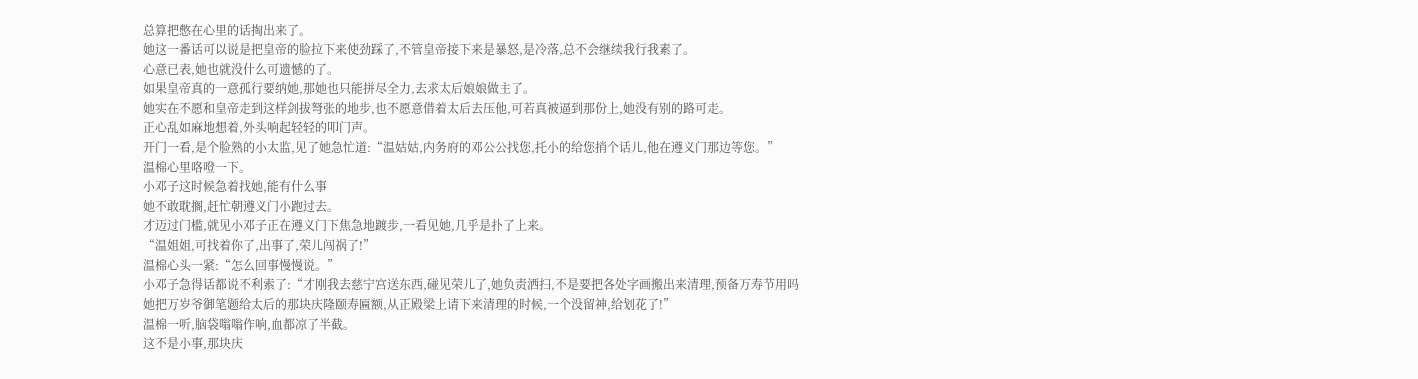总算把憋在心里的话掏出来了。
她这一番话可以说是把皇帝的脸拉下来使劲踩了,不管皇帝接下来是暴怒,是冷落,总不会继续我行我素了。
心意已表,她也就没什么可遗憾的了。
如果皇帝真的一意孤行要纳她,那她也只能拼尽全力,去求太后娘娘做主了。
她实在不愿和皇帝走到这样剑拔弩张的地步,也不愿意借着太后去压他,可若真被逼到那份上,她没有别的路可走。
正心乱如麻地想着,外头响起轻轻的叩门声。
开门一看,是个脸熟的小太监,见了她急忙道:“温姑姑,内务府的邓公公找您,托小的给您捎个话儿,他在遵义门那边等您。”
温棉心里咯噔一下。
小邓子这时候急着找她,能有什么事
她不敢耽搁,赶忙朝遵义门小跑过去。
才迈过门槛,就见小邓子正在遵义门下焦急地踱步,一看见她,几乎是扑了上来。
“温姐姐,可找着你了,出事了,荣儿闯祸了!”
温棉心头一紧:“怎么回事慢慢说。”
小邓子急得话都说不利索了:“才刚我去慈宁宫送东西,碰见荣儿了,她负责洒扫,不是要把各处字画搬出来清理,预备万寿节用吗
她把万岁爷御笔题给太后的那块庆隆颐寿匾额,从正殿梁上请下来清理的时候,一个没留神,给划花了!”
温棉一听,脑袋嗡嗡作响,血都凉了半截。
这不是小事,那块庆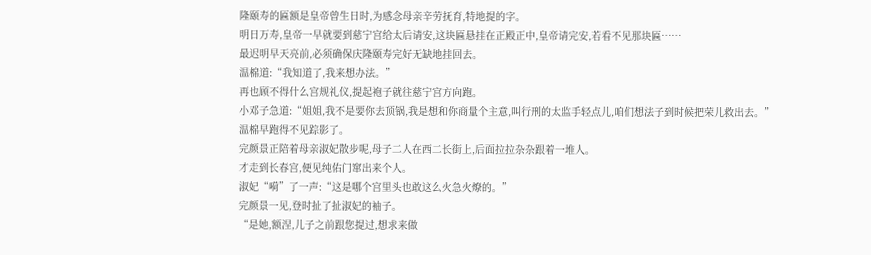隆颐寿的匾额是皇帝曾生日时,为感念母亲辛劳抚育,特地提的字。
明日万寿,皇帝一早就要到慈宁宫给太后请安,这块匾悬挂在正殿正中,皇帝请完安,若看不见那块匾……
最迟明早天亮前,必须确保庆隆颐寿完好无缺地挂回去。
温棉道:“我知道了,我来想办法。”
再也顾不得什么宫规礼仪,提起袍子就往慈宁宫方向跑。
小邓子急道:“姐姐,我不是要你去顶锅,我是想和你商量个主意,叫行刑的太监手轻点儿,咱们想法子到时候把荣儿救出去。”
温棉早跑得不见踪影了。
完颜景正陪着母亲淑妃散步呢,母子二人在西二长街上,后面拉拉杂杂跟着一堆人。
才走到长春宫,便见纯佑门窜出来个人。
淑妃“嗬”了一声:“这是哪个宫里头也敢这么火急火燎的。”
完颜景一见,登时扯了扯淑妃的袖子。
“是她,额涅,儿子之前跟您提过,想求来做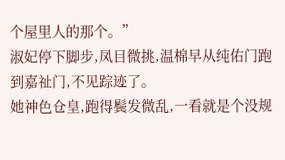个屋里人的那个。”
淑妃停下脚步,凤目微挑,温棉早从纯佑门跑到嘉祉门,不见踪迹了。
她神色仓皇,跑得鬓发微乱,一看就是个没规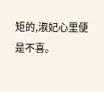矩的,淑妃心里便是不喜。